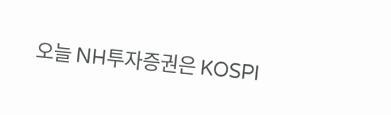오늘 NH투자증권은 KOSPI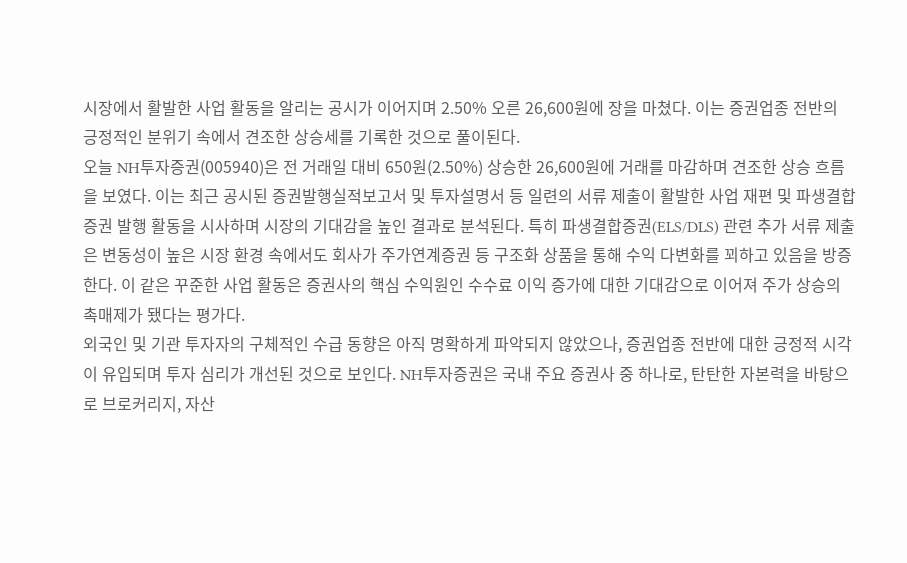시장에서 활발한 사업 활동을 알리는 공시가 이어지며 2.50% 오른 26,600원에 장을 마쳤다. 이는 증권업종 전반의 긍정적인 분위기 속에서 견조한 상승세를 기록한 것으로 풀이된다.
오늘 NH투자증권(005940)은 전 거래일 대비 650원(2.50%) 상승한 26,600원에 거래를 마감하며 견조한 상승 흐름을 보였다. 이는 최근 공시된 증권발행실적보고서 및 투자설명서 등 일련의 서류 제출이 활발한 사업 재편 및 파생결합증권 발행 활동을 시사하며 시장의 기대감을 높인 결과로 분석된다. 특히 파생결합증권(ELS/DLS) 관련 추가 서류 제출은 변동성이 높은 시장 환경 속에서도 회사가 주가연계증권 등 구조화 상품을 통해 수익 다변화를 꾀하고 있음을 방증한다. 이 같은 꾸준한 사업 활동은 증권사의 핵심 수익원인 수수료 이익 증가에 대한 기대감으로 이어져 주가 상승의 촉매제가 됐다는 평가다.
외국인 및 기관 투자자의 구체적인 수급 동향은 아직 명확하게 파악되지 않았으나, 증권업종 전반에 대한 긍정적 시각이 유입되며 투자 심리가 개선된 것으로 보인다. NH투자증권은 국내 주요 증권사 중 하나로, 탄탄한 자본력을 바탕으로 브로커리지, 자산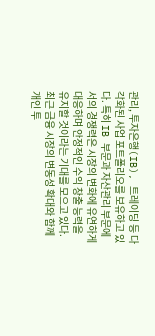관리, 투자은행(IB), 트레이딩 등 다각화된 사업 포트폴리오를 보유하고 있다. 특히 IB 부문과 자산관리 부문에서의 경쟁력은 시장의 변화에 유연하게 대응하며 안정적인 수익 창출 능력을 유지할 것이라는 기대를 모으고 있다. 최근 금융 시장의 변동성 확대와 함께 개인 투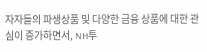자자들의 파생상품 및 다양한 금융 상품에 대한 관심이 증가하면서, NH투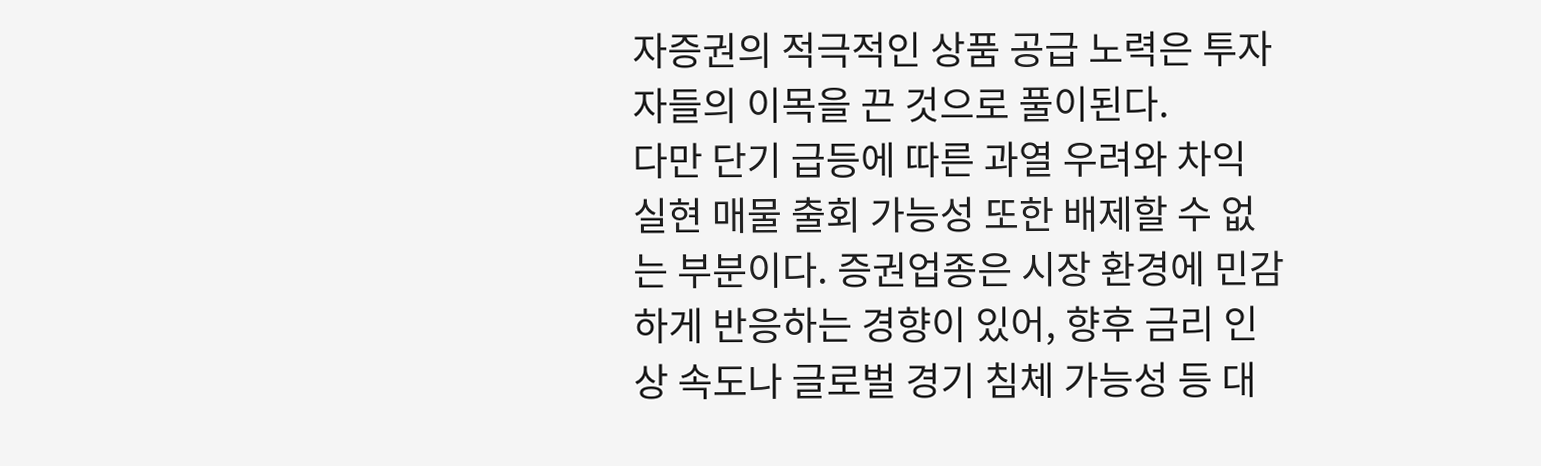자증권의 적극적인 상품 공급 노력은 투자자들의 이목을 끈 것으로 풀이된다.
다만 단기 급등에 따른 과열 우려와 차익 실현 매물 출회 가능성 또한 배제할 수 없는 부분이다. 증권업종은 시장 환경에 민감하게 반응하는 경향이 있어, 향후 금리 인상 속도나 글로벌 경기 침체 가능성 등 대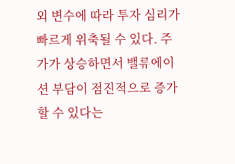외 변수에 따라 투자 심리가 빠르게 위축될 수 있다. 주가가 상승하면서 밸류에이션 부담이 점진적으로 증가할 수 있다는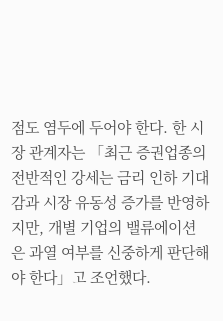점도 염두에 두어야 한다. 한 시장 관계자는 「최근 증권업종의 전반적인 강세는 금리 인하 기대감과 시장 유동성 증가를 반영하지만, 개별 기업의 밸류에이션은 과열 여부를 신중하게 판단해야 한다」고 조언했다.